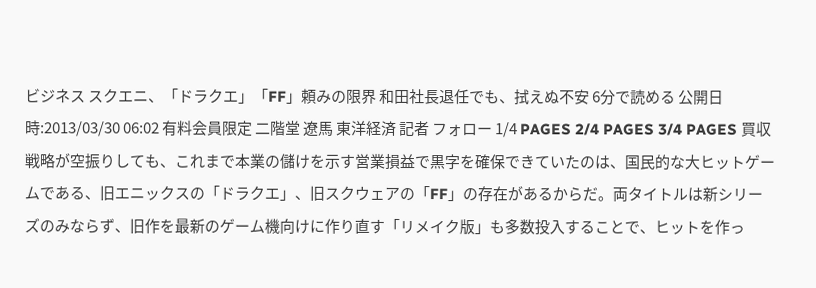ビジネス スクエニ、「ドラクエ」「FF」頼みの限界 和田社長退任でも、拭えぬ不安 6分で読める 公開日時:2013/03/30 06:02 有料会員限定 二階堂 遼馬 東洋経済 記者 フォロー 1/4 PAGES 2/4 PAGES 3/4 PAGES 買収戦略が空振りしても、これまで本業の儲けを示す営業損益で黒字を確保できていたのは、国民的な大ヒットゲームである、旧エニックスの「ドラクエ」、旧スクウェアの「FF」の存在があるからだ。両タイトルは新シリーズのみならず、旧作を最新のゲーム機向けに作り直す「リメイク版」も多数投入することで、ヒットを作っ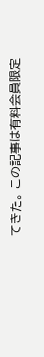てきた。 この記事は有料会員限定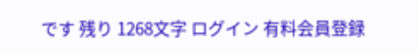です 残り 1268文字 ログイン 有料会員登録